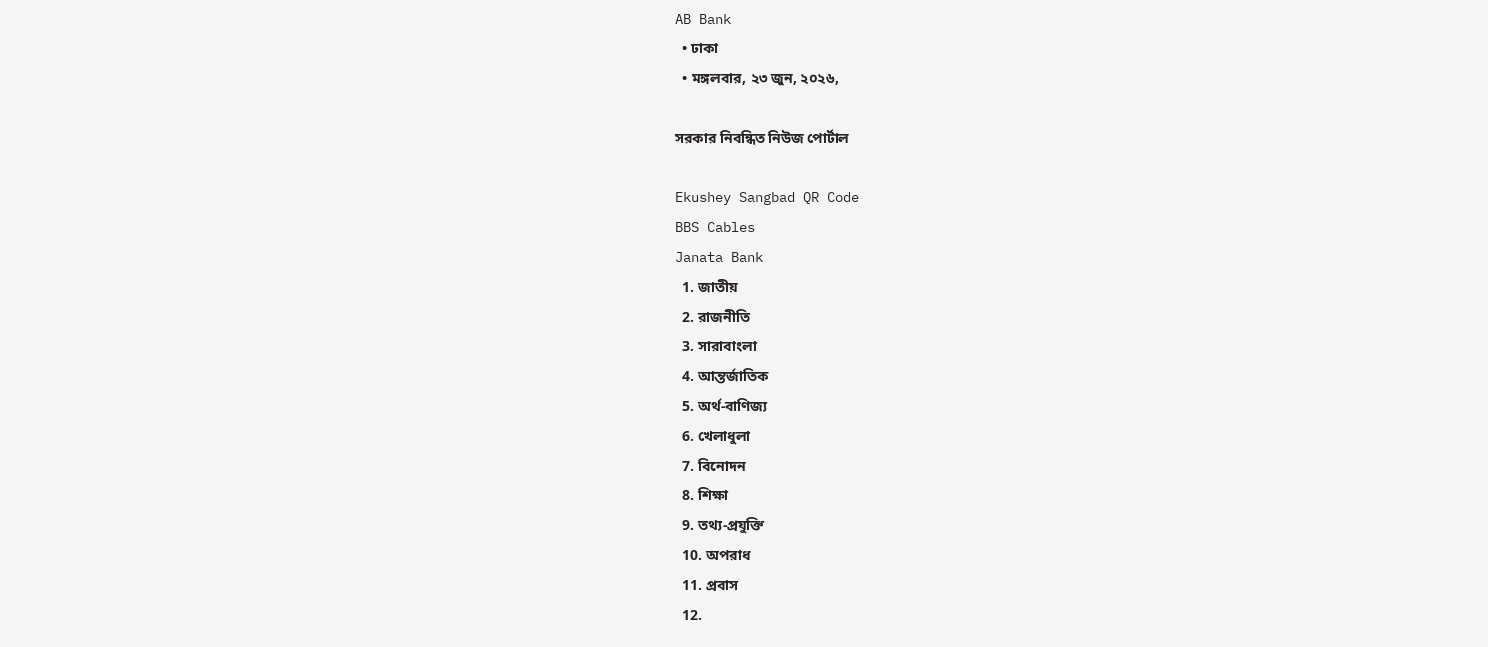AB Bank
  • ঢাকা
  • মঙ্গলবার, ২৩ জুন, ২০২৬,

সরকার নিবন্ধিত নিউজ পোর্টাল

Ekushey Sangbad QR Code
BBS Cables
Janata Bank
  1. জাতীয়
  2. রাজনীতি
  3. সারাবাংলা
  4. আন্তর্জাতিক
  5. অর্থ-বাণিজ্য
  6. খেলাধুলা
  7. বিনোদন
  8. শিক্ষা
  9. তথ্য-প্রযুক্তি
  10. অপরাধ
  11. প্রবাস
  12.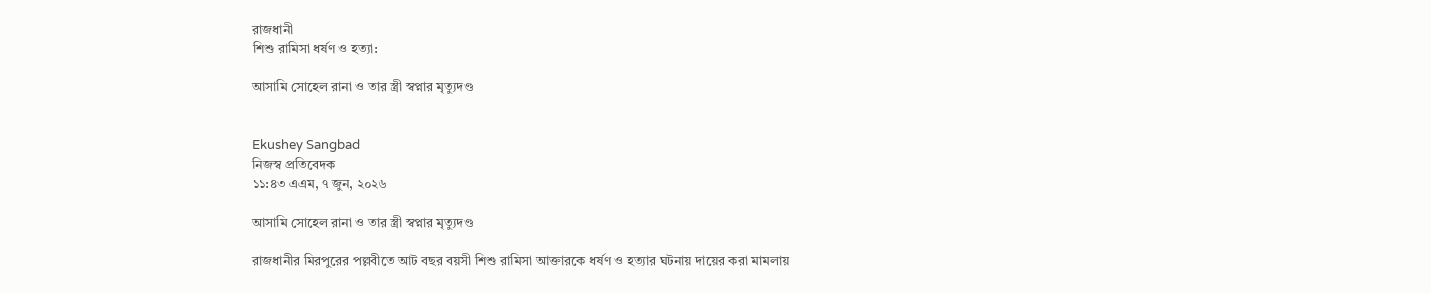রাজধানী
শিশু রামিসা ধর্ষণ ও হত্যা:

আসামি সোহেল রানা ও তার স্ত্রী স্বপ্নার মৃত্যুদণ্ড


Ekushey Sangbad
নিজস্ব প্রতিবেদক
১১:৪৩ এএম, ৭ জুন, ২০২৬

আসামি সোহেল রানা ও তার স্ত্রী স্বপ্নার মৃত্যুদণ্ড

রাজধানীর মিরপুরের পল্লবীতে আট বছর বয়সী শিশু রামিসা আক্তারকে ধর্ষণ ও হত্যার ঘটনায় দায়ের করা মামলায়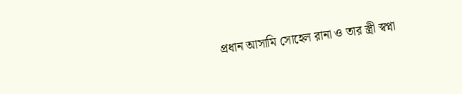প্রধান আসামি সোহেল রানা ও তার স্ত্রী স্বপ্না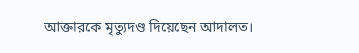আক্তারকে মৃত্যুদণ্ড দিয়েছেন আদালত।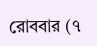রোববার (৭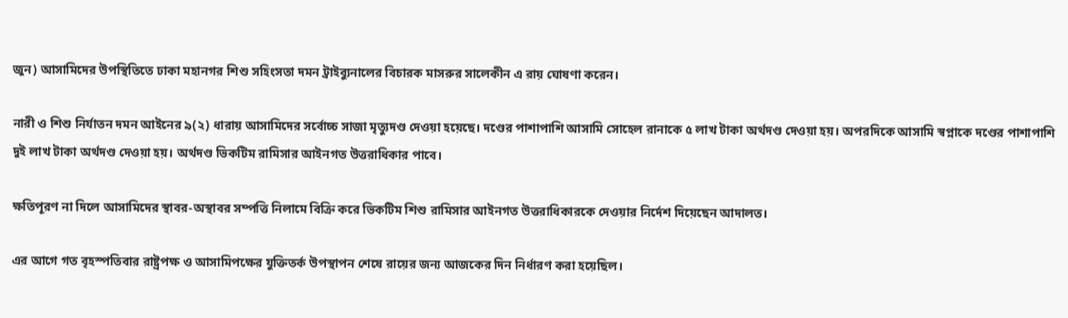জুন) আসামিদের উপস্থিতিতে ঢাকা মহানগর শিশু সহিংসতা দমন ট্রাইব্যুনালের বিচারক মাসরুর সালেকীন এ রায় ঘোষণা করেন।

নারী ও শিশু নির্যাতন দমন আইনের ৯(২) ধারায় আসামিদের সর্বোচ্চ সাজা মৃত্যুদণ্ড দেওয়া হয়েছে। দণ্ডের পাশাপাশি আসামি সোহেল রানাকে ৫ লাখ টাকা অর্থদণ্ড দেওয়া হয়। অপরদিকে আসামি স্বপ্নাকে দণ্ডের পাশাপাশি দুই লাখ টাকা অর্থদণ্ড দেওয়া হয়। অর্থদণ্ড ভিকটিম রামিসার আইনগত উত্তরাধিকার পাবে।

ক্ষতিপূরণ না দিলে আসামিদের স্থাবর-অস্থাবর সম্পত্তি নিলামে বিক্রি করে ভিকটিম শিশু রামিসার আইনগত উত্তরাধিকারকে দেওয়ার নির্দেশ দিয়েছেন আদালত।

এর আগে গত বৃহস্পতিবার রাষ্ট্রপক্ষ ও আসামিপক্ষের যুক্তিতর্ক উপস্থাপন শেষে রায়ের জন্য আজকের দিন নির্ধারণ করা হয়েছিল।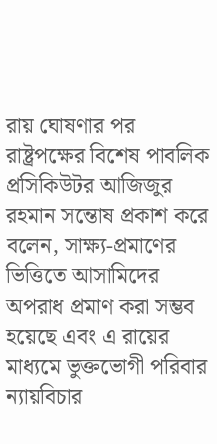রায় ঘোষণার পর রাষ্ট্রপক্ষের বিশেষ পাবলিক প্রসিকিউটর আজিজুর রহমান সন্তোষ প্রকাশ করে বলেন, সাক্ষ্য-প্রমাণের ভিত্তিতে আসামিদের অপরাধ প্রমাণ করা সম্ভব হয়েছে এবং এ রায়ের মাধ্যমে ভুক্তভোগী পরিবার ন্যায়বিচার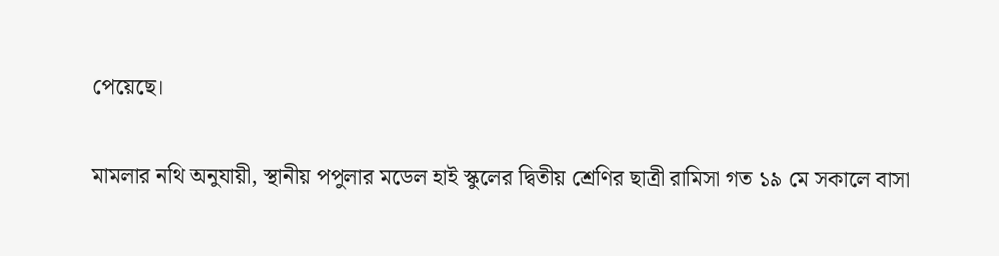পেয়েছে।

মামলার নথি অনুযায়ী, স্থানীয় পপুলার মডেল হাই স্কুলের দ্বিতীয় শ্রেণির ছাত্রী রামিসা গত ১৯ মে সকালে বাসা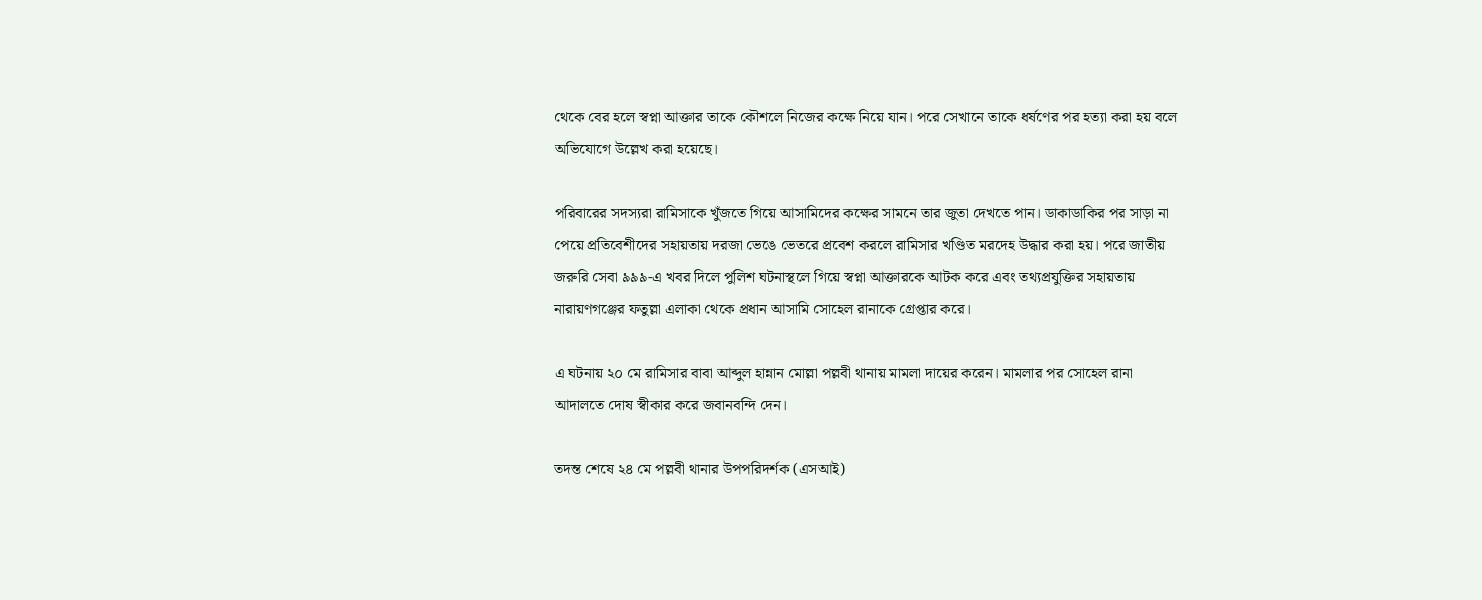থেকে বের হলে স্বপ্না আক্তার তাকে কৌশলে নিজের কক্ষে নিয়ে যান। পরে সেখানে তাকে ধর্ষণের পর হত্যা করা হয় বলে অভিযোগে উল্লেখ করা হয়েছে।

পরিবারের সদস্যরা রামিসাকে খুঁজতে গিয়ে আসামিদের কক্ষের সামনে তার জুতা দেখতে পান। ডাকাডাকির পর সাড়া না পেয়ে প্রতিবেশীদের সহায়তায় দরজা ভেঙে ভেতরে প্রবেশ করলে রামিসার খণ্ডিত মরদেহ উদ্ধার করা হয়। পরে জাতীয় জরুরি সেবা ৯৯৯-এ খবর দিলে পুলিশ ঘটনাস্থলে গিয়ে স্বপ্না আক্তারকে আটক করে এবং তথ্যপ্রযুক্তির সহায়তায় নারায়ণগঞ্জের ফতুল্লা এলাকা থেকে প্রধান আসামি সোহেল রানাকে গ্রেপ্তার করে।

এ ঘটনায় ২০ মে রামিসার বাবা আব্দুল হান্নান মোল্লা পল্লবী থানায় মামলা দায়ের করেন। মামলার পর সোহেল রানা আদালতে দোষ স্বীকার করে জবানবন্দি দেন।

তদন্ত শেষে ২৪ মে পল্লবী থানার উপপরিদর্শক (এসআই)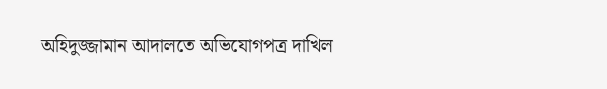অহিদুজ্জামান আদালতে অভিযোগপত্র দাখিল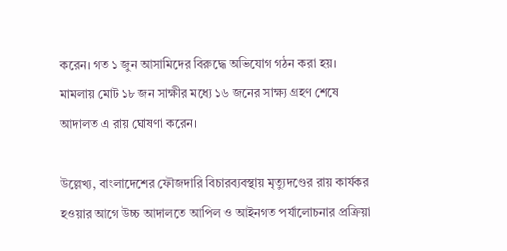করেন। গত ১ জুন আসামিদের বিরুদ্ধে অভিযোগ গঠন করা হয়। মামলায় মোট ১৮ জন সাক্ষীর মধ্যে ১৬ জনের সাক্ষ্য গ্রহণ শেষে আদালত এ রায় ঘোষণা করেন।

উল্লেখ্য, বাংলাদেশের ফৌজদারি বিচারব্যবস্থায় মৃত্যুদণ্ডের রায় কার্যকর হওয়ার আগে উচ্চ আদালতে আপিল ও আইনগত পর্যালোচনার প্রক্রিয়া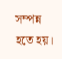সম্পন্ন হতে হয়।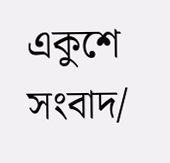একুশে সংবাদ/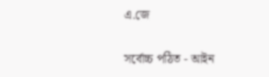এ.জে

সর্বোচ্চ পঠিত - আইন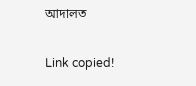আদালত

Link copied!